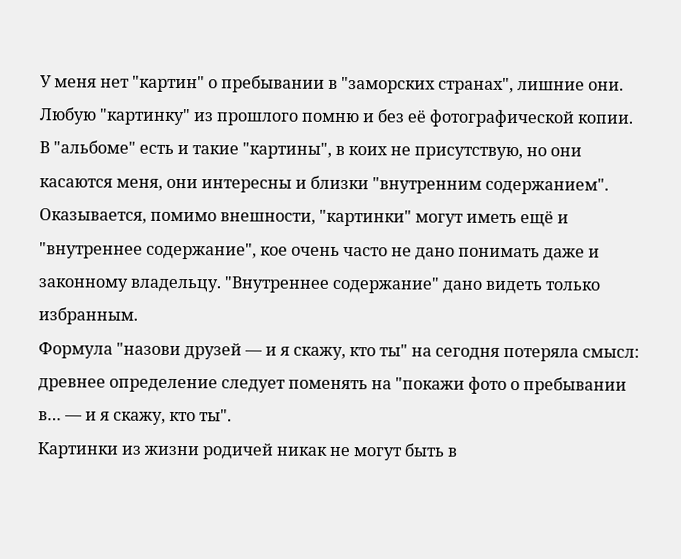У меня нет "картин" о пребывании в "заморских странах", лишние они. Любую "картинку" из прошлого помню и без её фотографической копии.
В "альбоме" есть и такие "картины", в коих не присутствую, но они касаются меня, они интересны и близки "внутренним содержанием". Оказывается, помимо внешности, "картинки" могут иметь ещё и "внутреннее содержание", кое очень часто не дано понимать даже и законному владельцу. "Внутреннее содержание" дано видеть только избранным.
Формула "назови друзей — и я скажу, кто ты" на сегодня потеряла смысл: древнее определение следует поменять на "покажи фото о пребывании в… — и я скажу, кто ты".
Картинки из жизни родичей никак не могут быть в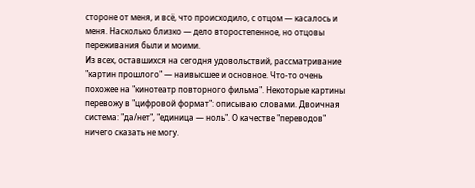стороне от меня, и всё, что происходило, с отцом — касалось и меня. Насколько близко — дело второстепенное, но отцовы переживания были и моими.
Из всех, оставшихся на сегодня удовольствий, рассматривание "картин прошлого" — наивысшее и основное. Что-то очень похожее на "кинотеатр повторного фильма". Некоторые картины перевожу в "цифровой формат": описываю словами. Двоичная система: "да/нет", "единица — ноль". О качестве "переводов" ничего сказать не могу.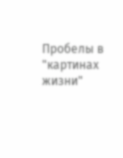Пробелы в "картинах жизни"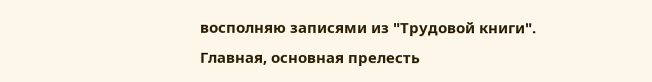восполняю записями из "Трудовой книги".
Главная, основная прелесть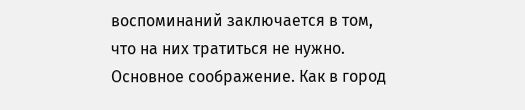воспоминаний заключается в том, что на них тратиться не нужно. Основное соображение. Как в город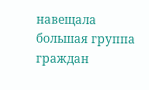навещала большая группа граждан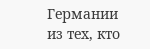Германии из тех, кто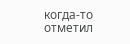когда-то отметил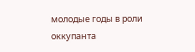молодые годы в роли оккупанта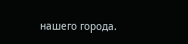нашего города.